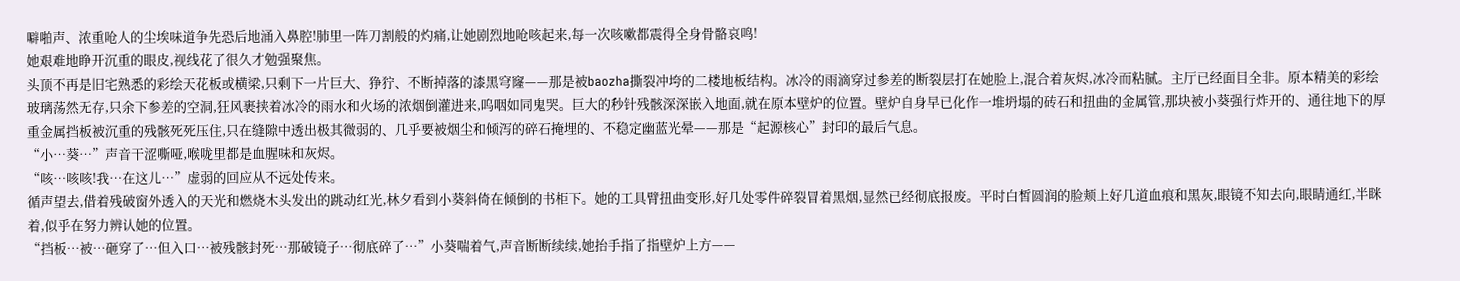噼啪声、浓重呛人的尘埃味道争先恐后地涌入鼻腔!肺里一阵刀割般的灼痛,让她剧烈地呛咳起来,每一次咳嗽都震得全身骨骼哀鸣!
她艰难地睁开沉重的眼皮,视线花了很久才勉强聚焦。
头顶不再是旧宅熟悉的彩绘天花板或横梁,只剩下一片巨大、狰狞、不断掉落的漆黑穹窿——那是被baozha撕裂冲垮的二楼地板结构。冰冷的雨滴穿过参差的断裂层打在她脸上,混合着灰烬,冰冷而粘腻。主厅已经面目全非。原本精美的彩绘玻璃荡然无存,只余下参差的空洞,狂风裹挟着冰冷的雨水和火场的浓烟倒灌进来,呜咽如同鬼哭。巨大的秒针残骸深深嵌入地面,就在原本壁炉的位置。壁炉自身早已化作一堆坍塌的砖石和扭曲的金属管,那块被小葵强行炸开的、通往地下的厚重金属挡板被沉重的残骸死死压住,只在缝隙中透出极其微弱的、几乎要被烟尘和倾泻的碎石掩埋的、不稳定幽蓝光晕——那是“起源核心”封印的最后气息。
“小…葵…”声音干涩嘶哑,喉咙里都是血腥味和灰烬。
“咳…咳咳!我…在这儿…”虚弱的回应从不远处传来。
循声望去,借着残破窗外透入的天光和燃烧木头发出的跳动红光,林夕看到小葵斜倚在倾倒的书柜下。她的工具臂扭曲变形,好几处零件碎裂冒着黑烟,显然已经彻底报废。平时白皙圆润的脸颊上好几道血痕和黑灰,眼镜不知去向,眼睛通红,半眯着,似乎在努力辨认她的位置。
“挡板…被…砸穿了…但入口…被残骸封死…那破镜子…彻底碎了…”小葵喘着气,声音断断续续,她抬手指了指壁炉上方——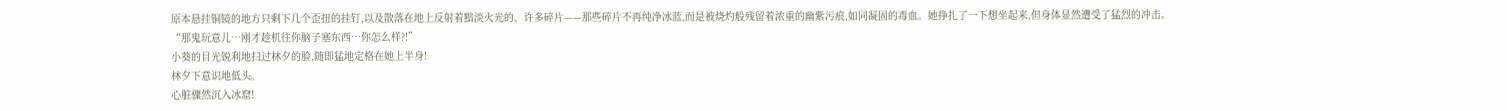原本悬挂铜镜的地方只剩下几个歪扭的挂钉,以及散落在地上反射着黯淡火光的、许多碎片——那些碎片不再纯净冰蓝,而是被烧灼般残留着浓重的幽紫污痕,如同凝固的毒血。她挣扎了一下想坐起来,但身体显然遭受了猛烈的冲击。“那鬼玩意儿…刚才趁机往你脑子塞东西…你怎么样?!”
小葵的目光锐利地扫过林夕的脸,随即猛地定格在她上半身!
林夕下意识地低头。
心脏骤然沉入冰窟!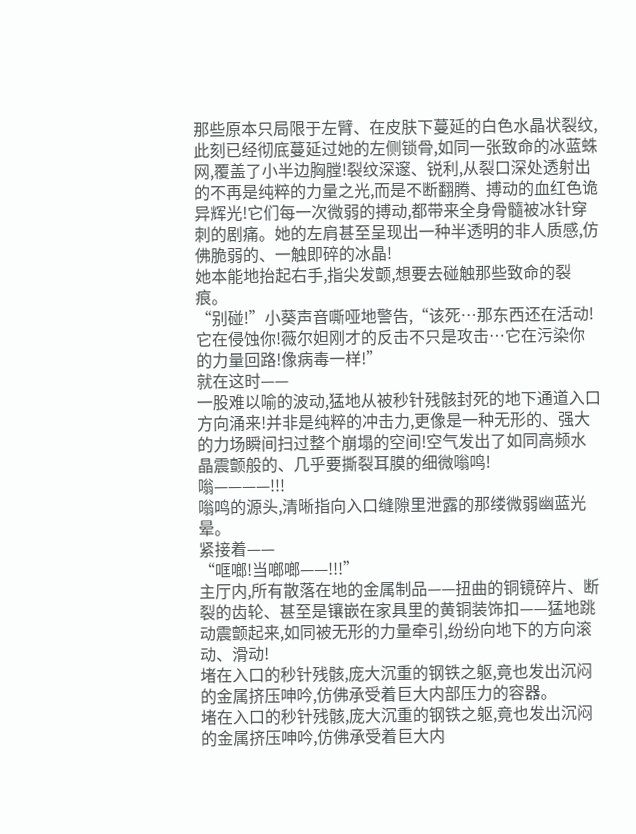那些原本只局限于左臂、在皮肤下蔓延的白色水晶状裂纹,此刻已经彻底蔓延过她的左侧锁骨,如同一张致命的冰蓝蛛网,覆盖了小半边胸膛!裂纹深邃、锐利,从裂口深处透射出的不再是纯粹的力量之光,而是不断翻腾、搏动的血红色诡异辉光!它们每一次微弱的搏动,都带来全身骨髓被冰针穿刺的剧痛。她的左肩甚至呈现出一种半透明的非人质感,仿佛脆弱的、一触即碎的冰晶!
她本能地抬起右手,指尖发颤,想要去碰触那些致命的裂痕。
“别碰!”小葵声音嘶哑地警告,“该死…那东西还在活动!它在侵蚀你!薇尔妲刚才的反击不只是攻击…它在污染你的力量回路!像病毒一样!”
就在这时——
一股难以喻的波动,猛地从被秒针残骸封死的地下通道入口方向涌来!并非是纯粹的冲击力,更像是一种无形的、强大的力场瞬间扫过整个崩塌的空间!空气发出了如同高频水晶震颤般的、几乎要撕裂耳膜的细微嗡鸣!
嗡————!!!
嗡鸣的源头,清晰指向入口缝隙里泄露的那缕微弱幽蓝光晕。
紧接着——
“哐啷!当啷啷——!!!”
主厅内,所有散落在地的金属制品——扭曲的铜镜碎片、断裂的齿轮、甚至是镶嵌在家具里的黄铜装饰扣——猛地跳动震颤起来,如同被无形的力量牵引,纷纷向地下的方向滚动、滑动!
堵在入口的秒针残骸,庞大沉重的钢铁之躯,竟也发出沉闷的金属挤压呻吟,仿佛承受着巨大内部压力的容器。
堵在入口的秒针残骸,庞大沉重的钢铁之躯,竟也发出沉闷的金属挤压呻吟,仿佛承受着巨大内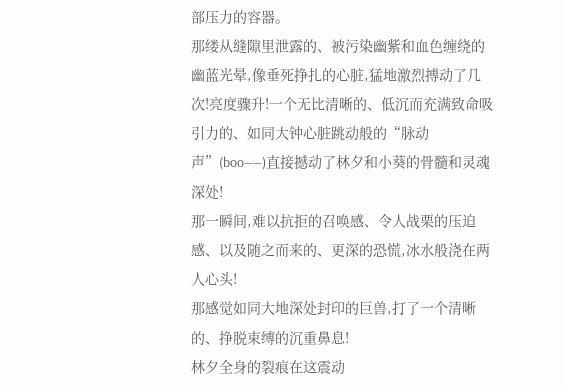部压力的容器。
那缕从缝隙里泄露的、被污染幽紫和血色缠绕的幽蓝光晕,像垂死挣扎的心脏,猛地激烈搏动了几次!亮度骤升!一个无比清晰的、低沉而充满致命吸引力的、如同大钟心脏跳动般的“脉动声”(boo——)直接撼动了林夕和小葵的骨髓和灵魂深处!
那一瞬间,难以抗拒的召唤感、令人战栗的压迫感、以及随之而来的、更深的恐慌,冰水般浇在两人心头!
那感觉如同大地深处封印的巨兽,打了一个清晰的、挣脱束缚的沉重鼻息!
林夕全身的裂痕在这震动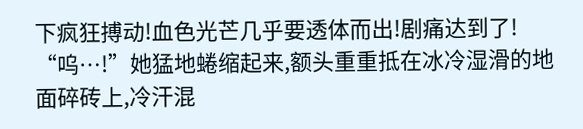下疯狂搏动!血色光芒几乎要透体而出!剧痛达到了!
“呜…!”她猛地蜷缩起来,额头重重抵在冰冷湿滑的地面碎砖上,冷汗混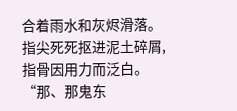合着雨水和灰烬滑落。指尖死死抠进泥土碎屑,指骨因用力而泛白。
“那、那鬼东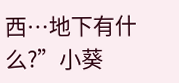西…地下有什么?”小葵